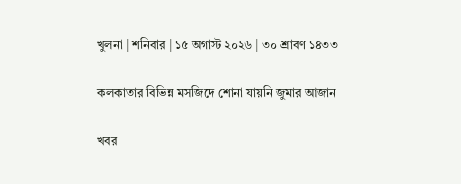খুলনা | শনিবার | ১৫ অগাস্ট ২০২৬ | ৩০ শ্রাবণ ১৪৩৩

কলকাতার বিভিন্ন মসজিদে শোনা যায়নি জুমার আজান

খবর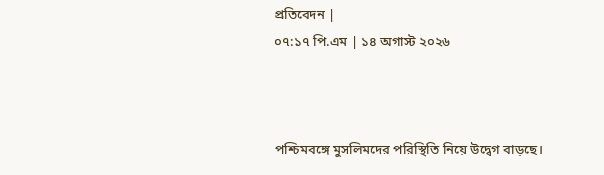প্রতিবেদন |
০৭:১৭ পি.এম | ১৪ অগাস্ট ২০২৬



পশ্চিমবঙ্গে মুসলিমদের পরিস্থিতি নিয়ে উদ্বেগ বাড়ছে।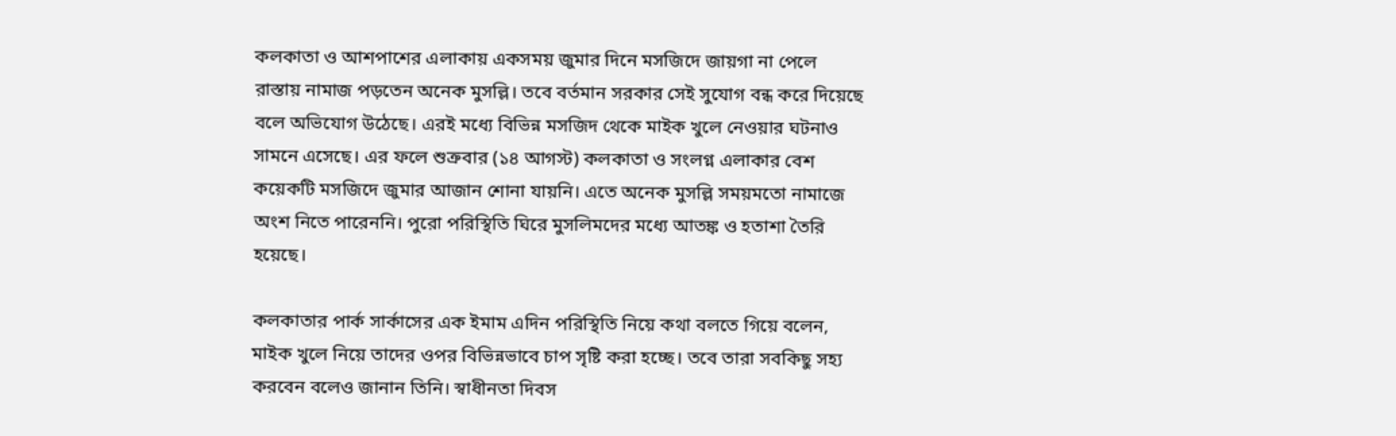কলকাতা ও আশপাশের এলাকায় একসময় জুমার দিনে মসজিদে জায়গা না পেলে রাস্তায় নামাজ পড়তেন অনেক মুসল্লি। তবে বর্তমান সরকার সেই সুযোগ বন্ধ করে দিয়েছে বলে অভিযোগ উঠেছে। এরই মধ্যে বিভিন্ন মসজিদ থেকে মাইক খুলে নেওয়ার ঘটনাও সামনে এসেছে। এর ফলে শুক্রবার (১৪ আগস্ট) কলকাতা ও সংলগ্ন এলাকার বেশ কয়েকটি মসজিদে জুমার আজান শোনা যায়নি। এতে অনেক মুসল্লি সময়মতো নামাজে অংশ নিতে পারেননি। পুরো পরিস্থিতি ঘিরে মুসলিমদের মধ্যে আতঙ্ক ও হতাশা তৈরি হয়েছে।

কলকাতার পার্ক সার্কাসের এক ইমাম এদিন পরিস্থিতি নিয়ে কথা বলতে গিয়ে বলেন, মাইক খুলে নিয়ে তাদের ওপর বিভিন্নভাবে চাপ সৃষ্টি করা হচ্ছে। তবে তারা সবকিছু সহ্য করবেন বলেও জানান তিনি। স্বাধীনতা দিবস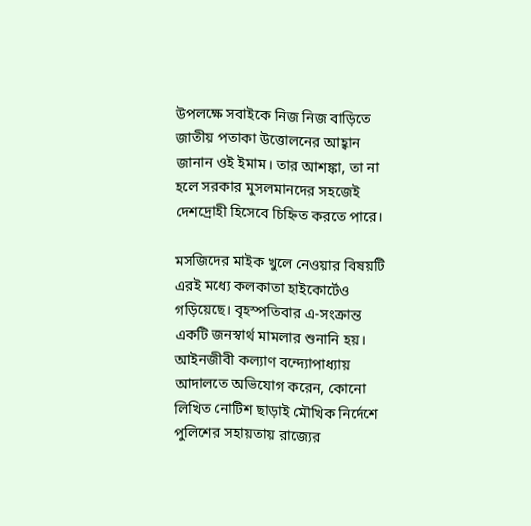উপলক্ষে সবাইকে নিজ নিজ বাড়িতে জাতীয় পতাকা উত্তোলনের আহ্বান জানান ওই ইমাম। তার আশঙ্কা, তা না হলে সরকার মুসলমানদের সহজেই দেশদ্রোহী হিসেবে চিহ্নিত করতে পারে।

মসজিদের মাইক খুলে নেওয়ার বিষয়টি এরই মধ্যে কলকাতা হাইকোর্টেও গড়িয়েছে। বৃহস্পতিবার এ-সংক্রান্ত একটি জনস্বার্থ মামলার শুনানি হয়। আইনজীবী কল্যাণ বন্দ্যোপাধ্যায় আদালতে অভিযোগ করেন, কোনো লিখিত নোটিশ ছাড়াই মৌখিক নির্দেশে পুলিশের সহায়তায় রাজ্যের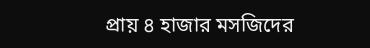প্রায় ৪ হাজার মসজিদের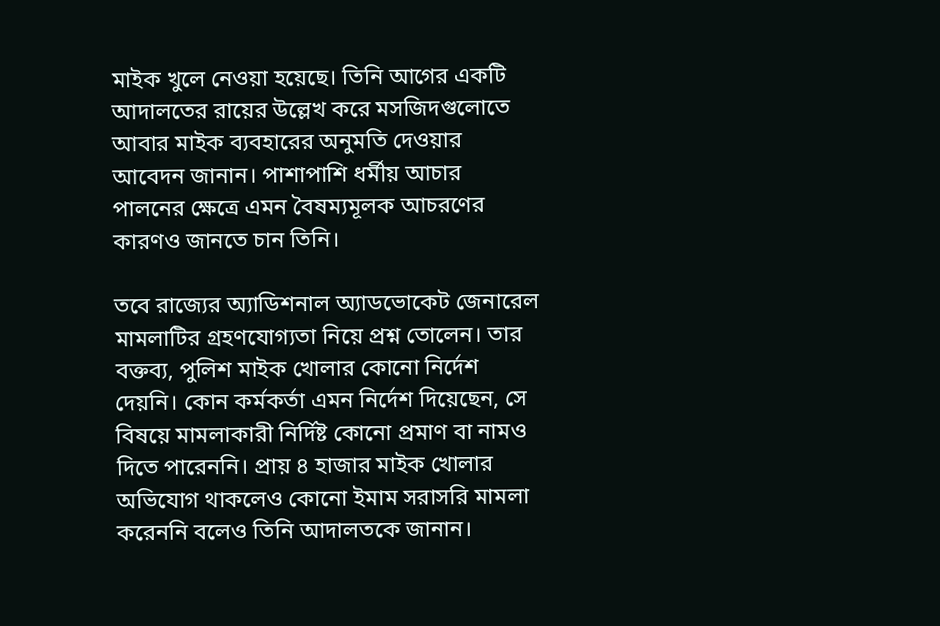মাইক খুলে নেওয়া হয়েছে। তিনি আগের একটি আদালতের রায়ের উল্লেখ করে মসজিদগুলোতে আবার মাইক ব্যবহারের অনুমতি দেওয়ার আবেদন জানান। পাশাপাশি ধর্মীয় আচার পালনের ক্ষেত্রে এমন বৈষম্যমূলক আচরণের কারণও জানতে চান তিনি।

তবে রাজ্যের অ্যাডিশনাল অ্যাডভোকেট জেনারেল মামলাটির গ্রহণযোগ্যতা নিয়ে প্রশ্ন তোলেন। তার বক্তব্য, পুলিশ মাইক খোলার কোনো নির্দেশ দেয়নি। কোন কর্মকর্তা এমন নির্দেশ দিয়েছেন, সে বিষয়ে মামলাকারী নির্দিষ্ট কোনো প্রমাণ বা নামও দিতে পারেননি। প্রায় ৪ হাজার মাইক খোলার অভিযোগ থাকলেও কোনো ইমাম সরাসরি মামলা করেননি বলেও তিনি আদালতকে জানান।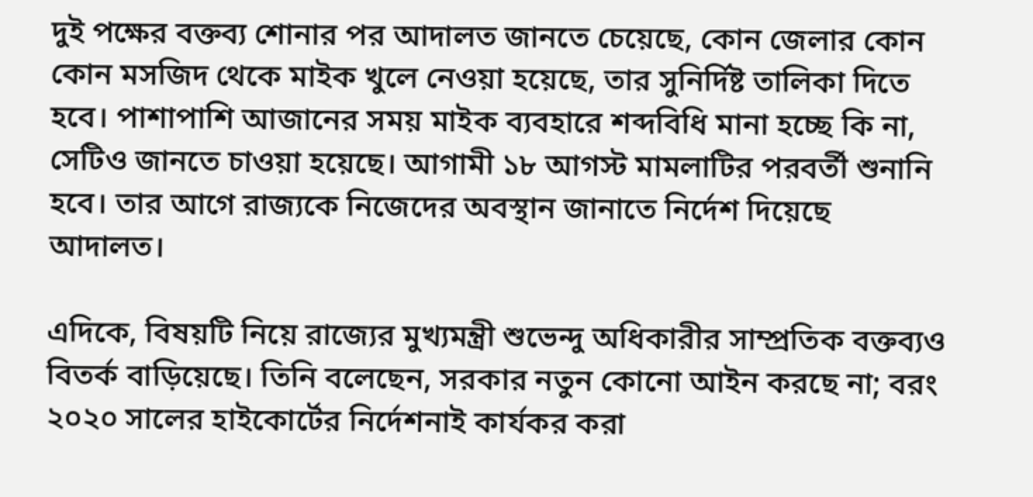দুই পক্ষের বক্তব্য শোনার পর আদালত জানতে চেয়েছে, কোন জেলার কোন কোন মসজিদ থেকে মাইক খুলে নেওয়া হয়েছে, তার সুনির্দিষ্ট তালিকা দিতে হবে। পাশাপাশি আজানের সময় মাইক ব্যবহারে শব্দবিধি মানা হচ্ছে কি না, সেটিও জানতে চাওয়া হয়েছে। আগামী ১৮ আগস্ট মামলাটির পরবর্তী শুনানি হবে। তার আগে রাজ্যকে নিজেদের অবস্থান জানাতে নির্দেশ দিয়েছে আদালত।

এদিকে, বিষয়টি নিয়ে রাজ্যের মুখ্যমন্ত্রী শুভেন্দু অধিকারীর সাম্প্রতিক বক্তব্যও বিতর্ক বাড়িয়েছে। তিনি বলেছেন, সরকার নতুন কোনো আইন করছে না; বরং ২০২০ সালের হাইকোর্টের নির্দেশনাই কার্যকর করা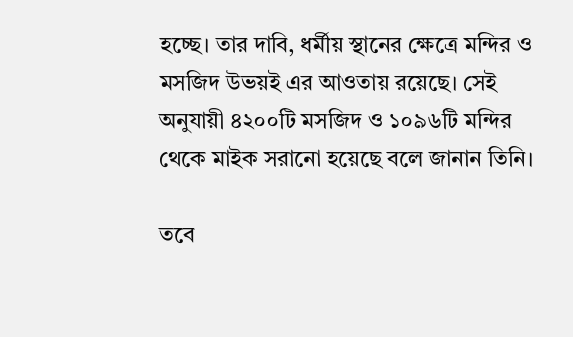হচ্ছে। তার দাবি, ধর্মীয় স্থানের ক্ষেত্রে মন্দির ও মসজিদ উভয়ই এর আওতায় রয়েছে। সেই অনুযায়ী ৪২০০টি মসজিদ ও ১০৯৬টি মন্দির থেকে মাইক সরানো হয়েছে বলে জানান তিনি।

তবে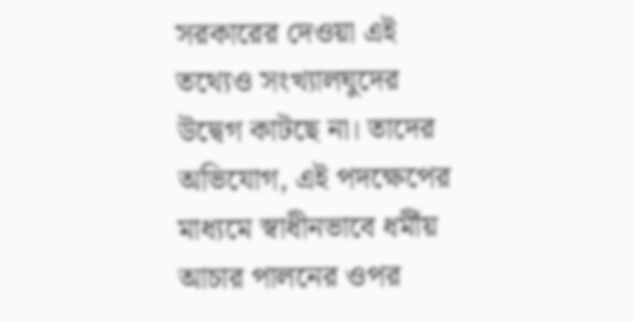সরকারের দেওয়া এই তথ্যেও সংখ্যালঘুদের উদ্বেগ কাটছে না। তাদের অভিযোগ, এই পদক্ষেপের মাধ্যমে স্বাধীনভাবে ধর্মীয় আচার পালনের ওপর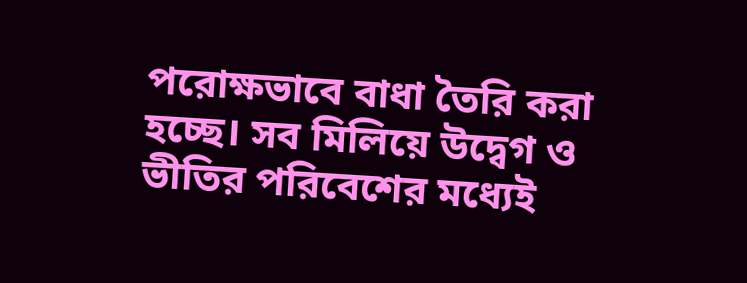পরোক্ষভাবে বাধা তৈরি করা হচ্ছে। সব মিলিয়ে উদ্বেগ ও ভীতির পরিবেশের মধ্যেই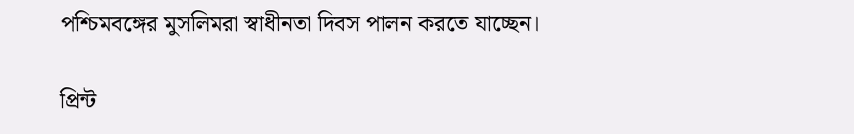পশ্চিমবঙ্গের মুসলিমরা স্বাধীনতা দিবস পালন করতে যাচ্ছেন।

প্রিন্ট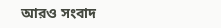আরও সংবাদ